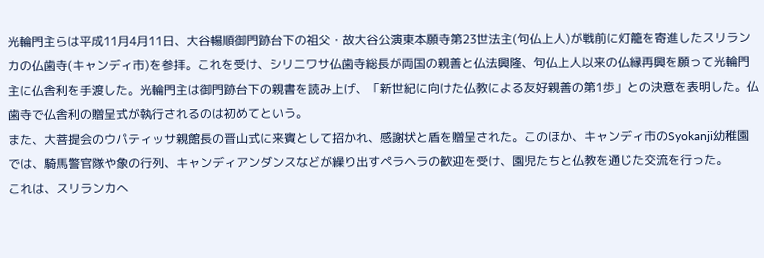光輪門主らは平成11月4月11日、大谷暢順御門跡台下の祖父・故大谷公演東本願寺第23世法主(句仏上人)が戦前に灯籠を寄進したスリランカの仏歯寺(キャンディ市)を参拝。これを受け、シリニワサ仏歯寺総長が両国の親善と仏法興隆、句仏上人以来の仏縁再興を願って光輪門主に仏舎利を手渡した。光輪門主は御門跡台下の親書を読み上げ、「新世紀に向けた仏教による友好親善の第1歩」との決意を表明した。仏歯寺で仏舎利の贈呈式が執行されるのは初めてという。
また、大菩提会のウパティッサ親館長の晋山式に来賓として招かれ、感謝状と盾を贈呈された。このほか、キャンディ市のSyokanji幼稚園では、騎馬警官隊や象の行列、キャンディアンダンスなどが繰り出すペラヘラの歓迎を受け、園児たちと仏教を通じた交流を行った。
これは、スリランカへ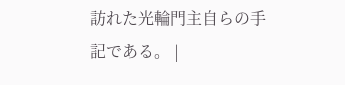訪れた光輪門主自らの手記である。 |